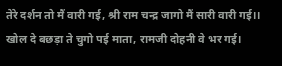तेरे दर्शन तो मैं वारी गई, श्री राम चन्द्र जागो मैं सारी वारी गई।।
खोल दे बछड़ा ते चुगो पई माता, रामजी दोहनी वे भर गई।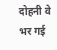दोहनी वे भर गई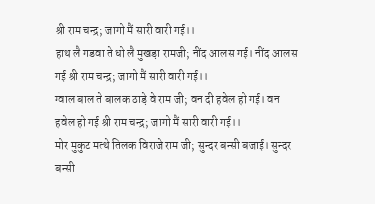श्री राम चन्द्र; जागो मैं सारी वारी गई।।
हाथ लै गडवा ते धो लै मुखड़ा रामजी; नींद आलस गई। नींद आलस गई श्री राम चन्द्र; जागो मैं सारी वारी गई।।
ग्वाल बाल ते बालक ठाड़े वे राम जी; वन दी हवेल हो गई। वन हवेल हो गई श्री राम चन्द्र; जागो मैं सारी वारी गई।।
मोर मुकुट मत्थे तिलक विराजे राम जी; सुन्दर बन्सी बजाई। सुन्दर बन्सी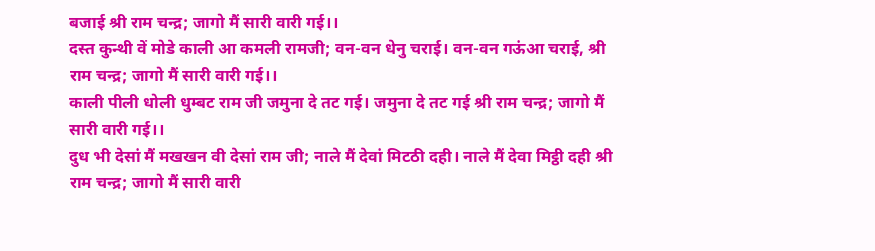बजाई श्री राम चन्द्र; जागो मैं सारी वारी गई।।
दस्त कुन्थी वें मोडे काली आ कमली रामजी; वन-वन धेनु चराई। वन-वन गऊंआ चराई, श्री राम चन्द्र; जागो मैं सारी वारी गई।।
काली पीली धोली धुम्बट राम जी जमुना दे तट गई। जमुना दे तट गई श्री राम चन्द्र; जागो मैं सारी वारी गई।।
दुध भी देसां मैं मखखन वी देसां राम जी; नाले मैं देवां मिटठी दही। नाले मैं देवा मिट्ठी दही श्री राम चन्द्र; जागो मैं सारी वारी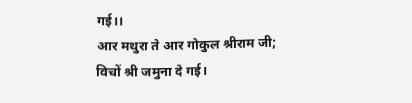गई।।
आर मथुरा ते आर गोकुल श्रीराम जी; विचों श्री जमुना दे गई।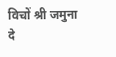विचों श्री जमुना दे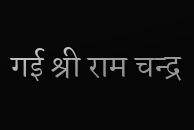गई श्री राम चन्द्र